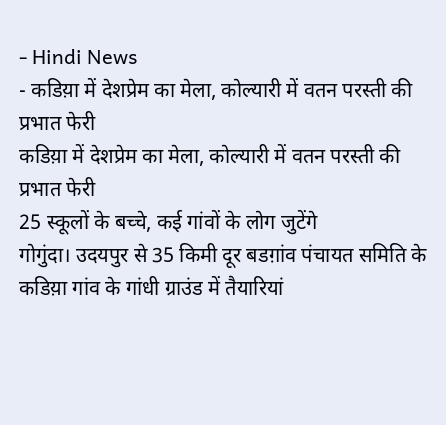- Hindi News
- कडिय़ा में देशप्रेम का मेला, कोल्यारी में वतन परस्ती की प्रभात फेरी
कडिय़ा में देशप्रेम का मेला, कोल्यारी में वतन परस्ती की प्रभात फेरी
25 स्कूलों के बच्चे, कई गांवों के लोग जुटेंगे
गोगुंदा। उदयपुर से 35 किमी दूर बडग़ांव पंचायत समिति के कडिय़ा गांव के गांधी ग्राउंड में तैयारियां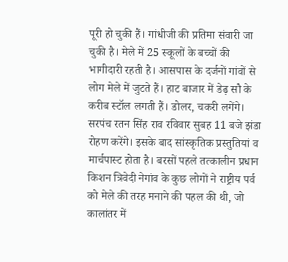पूरी हो चुकी हैं। गांधीजी की प्रतिमा संवारी जा चुकी है। मेले में 25 स्कूलों के बच्चों की भागीदारी रहती है। आसपास के दर्जनों गांवों से लोग मेले में जुटते हैं। हाट बाजार में डेढ़ सौ के करीब स्टॉल लगती हैं। डोलर, चकरी लगेंगे। सरपंच रतन सिंह राव रविवार सुबह 11 बजे झंडा रोहण करेंगे। इसके बाद सांस्कृतिक प्रस्तुतियां व मार्चपास्ट होता है। बरसों पहले तत्कालीन प्रधान किशन त्रिवेदी नेगांव के कुछ लोगों ने राष्ट्रीय पर्व को मेले की तरह मनाने की पहल की थी, जो कालांतर में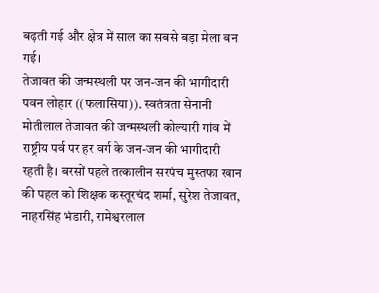बढ़ती गई और क्षेत्र में साल का सबसे बड़ा मेला बन गई।
तेजावत की जन्मस्थली पर जन-जन की भागीदारी
पवन लोहार ((फलासिया)). स्वतंत्रता सेनानी मोतीलाल तेजावत की जन्मस्थली कोल्यारी गांव में राष्ट्रीय पर्व पर हर वर्ग के जन-जन की भागीदारी रहती है। बरसों पहले तत्कालीन सरपंच मुस्तफा खान की पहल को शिक्षक कस्तूरचंद शर्मा, सुरेश तेजावत, नाहरसिंह भंडारी, रामेश्वरलाल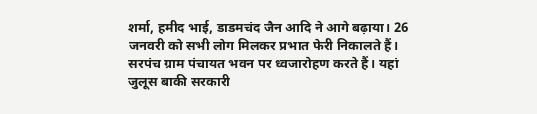शर्मा, हमीद भाई, डाडमचंद जैन आदि ने आगे बढ़ाया। 26 जनवरी को सभी लोग मिलकर प्रभात फेरी निकालते हैं। सरपंच ग्राम पंचायत भवन पर ध्वजारोहण करते हैं। यहां जुलूस बाकी सरकारी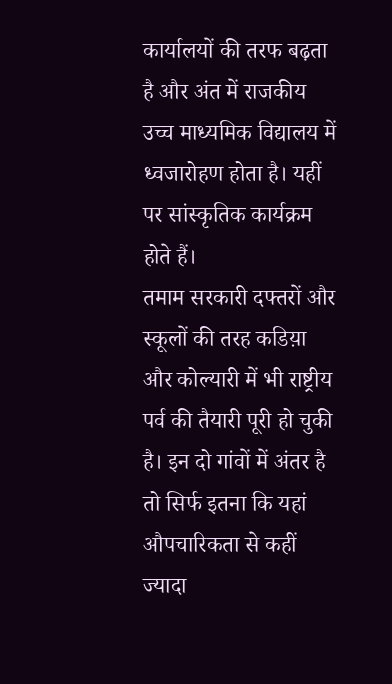कार्यालयों की तरफ बढ़ता है और अंत में राजकीय उच्च माध्यमिक विद्यालय में ध्वजारोहण होता है। यहीं पर सांस्कृतिक कार्यक्रम होते हैं।
तमाम सरकारी दफ्तरों और स्कूलों की तरह कडिय़ा और कोल्यारी में भी राष्ट्रीय पर्व की तैयारी पूरी हो चुकी है। इन दो गांवों में अंतर है तो सिर्फ इतना कि यहां औपचारिकता से कहीं ज्यादा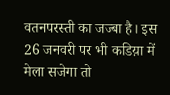वतनपरस्ती का जज्बा है। इस 26 जनवरी पर भी कडिय़ा में मेला सजेगा तो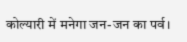कोल्यारी में मनेगा जन-जन का पर्व।